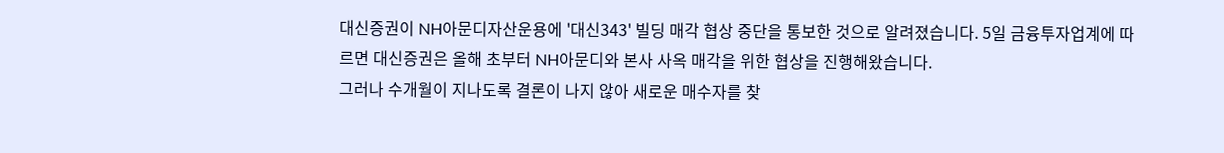대신증권이 NH아문디자산운용에 '대신343' 빌딩 매각 협상 중단을 통보한 것으로 알려졌습니다. 5일 금융투자업계에 따르면 대신증권은 올해 초부터 NH아문디와 본사 사옥 매각을 위한 협상을 진행해왔습니다.
그러나 수개월이 지나도록 결론이 나지 않아 새로운 매수자를 찾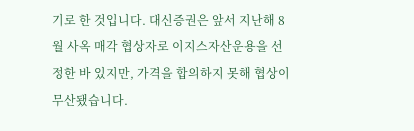기로 한 것입니다. 대신증권은 앞서 지난해 8월 사옥 매각 협상자로 이지스자산운용을 선정한 바 있지만, 가격을 합의하지 못해 협상이 무산됐습니다.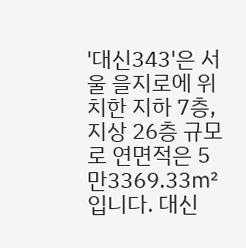'대신343'은 서울 을지로에 위치한 지하 7층, 지상 26층 규모로 연면적은 5만3369.33㎡입니다. 대신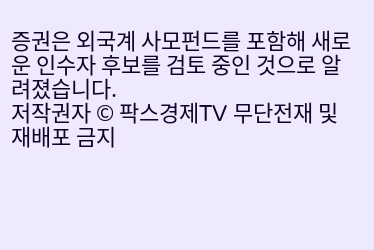증권은 외국계 사모펀드를 포함해 새로운 인수자 후보를 검토 중인 것으로 알려졌습니다.
저작권자 © 팍스경제TV 무단전재 및 재배포 금지